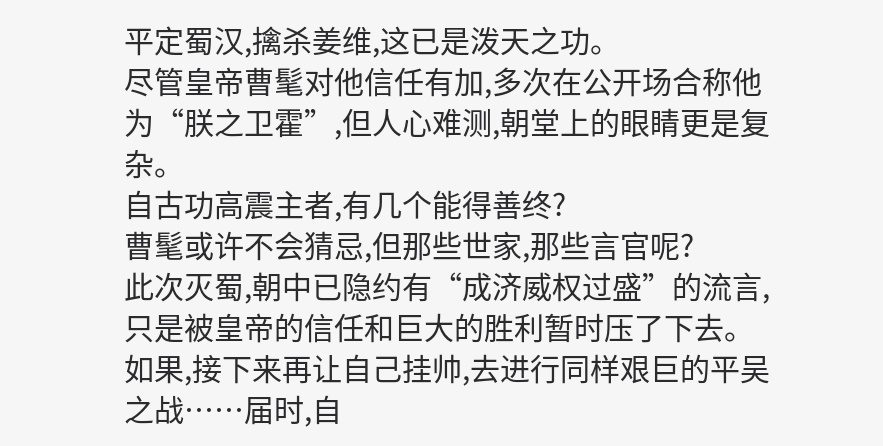平定蜀汉,擒杀姜维,这已是泼天之功。
尽管皇帝曹髦对他信任有加,多次在公开场合称他为“朕之卫霍”,但人心难测,朝堂上的眼睛更是复杂。
自古功高震主者,有几个能得善终?
曹髦或许不会猜忌,但那些世家,那些言官呢?
此次灭蜀,朝中已隐约有“成济威权过盛”的流言,只是被皇帝的信任和巨大的胜利暂时压了下去。
如果,接下来再让自己挂帅,去进行同样艰巨的平吴之战……届时,自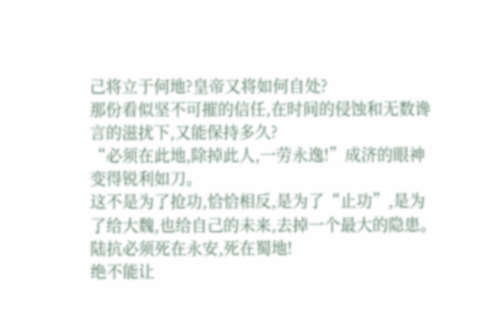己将立于何地?皇帝又将如何自处?
那份看似坚不可摧的信任,在时间的侵蚀和无数谗言的滋扰下,又能保持多久?
“必须在此地,除掉此人,一劳永逸!”成济的眼神变得锐利如刀。
这不是为了抢功,恰恰相反,是为了“止功”,是为了给大魏,也给自己的未来,去掉一个最大的隐患。
陆抗必须死在永安,死在蜀地!
绝不能让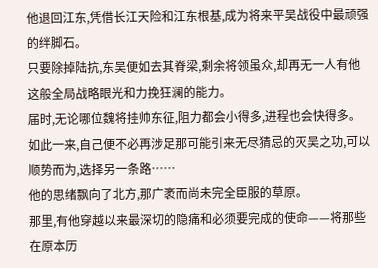他退回江东,凭借长江天险和江东根基,成为将来平吴战役中最顽强的绊脚石。
只要除掉陆抗,东吴便如去其脊梁,剩余将领虽众,却再无一人有他这般全局战略眼光和力挽狂澜的能力。
届时,无论哪位魏将挂帅东征,阻力都会小得多,进程也会快得多。
如此一来,自己便不必再涉足那可能引来无尽猜忌的灭吴之功,可以顺势而为,选择另一条路……
他的思绪飘向了北方,那广袤而尚未完全臣服的草原。
那里,有他穿越以来最深切的隐痛和必须要完成的使命——将那些在原本历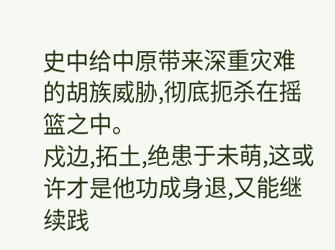史中给中原带来深重灾难的胡族威胁,彻底扼杀在摇篮之中。
戍边,拓土,绝患于未萌,这或许才是他功成身退,又能继续践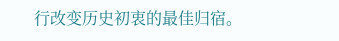行改变历史初衷的最佳归宿。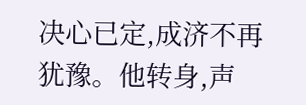决心已定,成济不再犹豫。他转身,声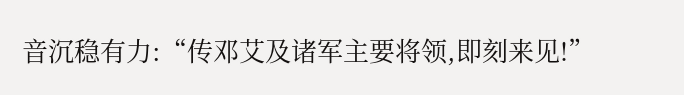音沉稳有力:“传邓艾及诸军主要将领,即刻来见!”